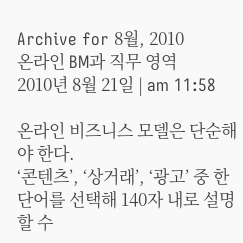Archive for 8월, 2010
온라인 BM과 직무 영역
2010년 8월 21일 | am 11:58

온라인 비즈니스 모델은 단순해야 한다.
‘콘텐츠’, ‘상거래’, ‘광고’ 중 한 단어를 선택해 140자 내로 설명할 수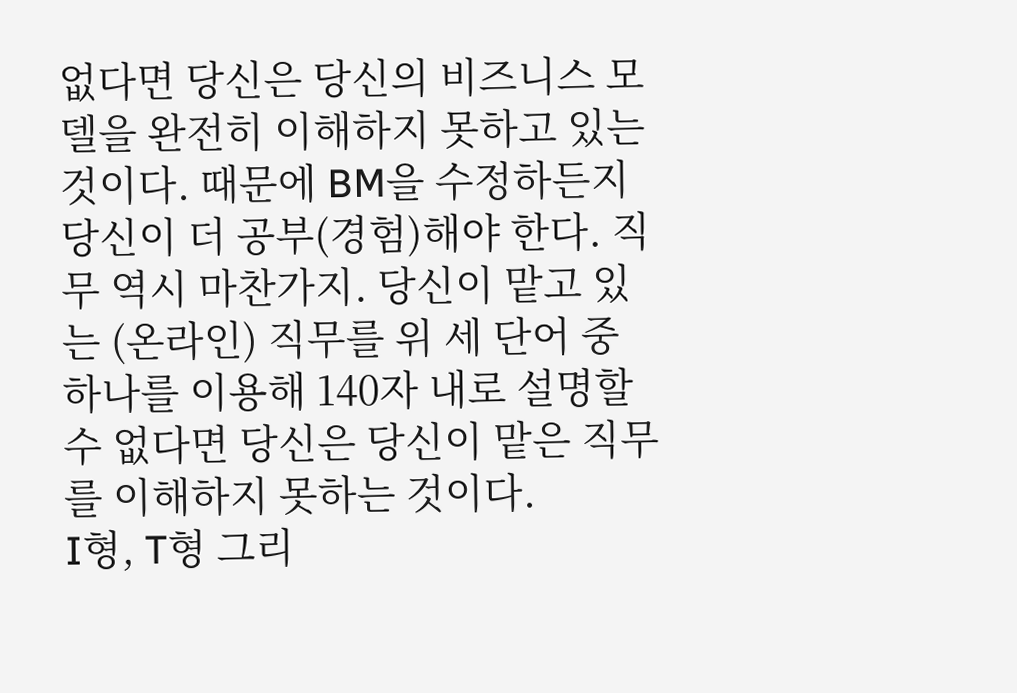없다면 당신은 당신의 비즈니스 모델을 완전히 이해하지 못하고 있는 것이다. 때문에 BM을 수정하든지 당신이 더 공부(경험)해야 한다. 직무 역시 마찬가지. 당신이 맡고 있는 (온라인) 직무를 위 세 단어 중 하나를 이용해 140자 내로 설명할 수 없다면 당신은 당신이 맡은 직무를 이해하지 못하는 것이다.
I형, T형 그리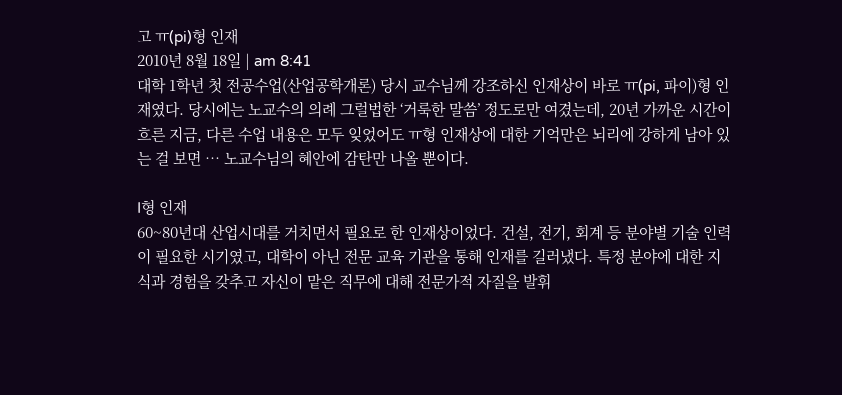고 ㅠ(pi)형 인재
2010년 8월 18일 | am 8:41
대학 1학년 첫 전공수업(산업공학개론) 당시 교수님께 강조하신 인재상이 바로 ㅠ(pi, 파이)형 인재였다. 당시에는 노교수의 의례 그럴법한 ‘거룩한 말씀’ 정도로만 여겼는데, 20년 가까운 시간이 흐른 지금, 다른 수업 내용은 모두 잊었어도 ㅠ형 인재상에 대한 기억만은 뇌리에 강하게 남아 있는 걸 보면 … 노교수님의 혜안에 감탄만 나올 뿐이다.

I형 인재
60~80년대 산업시대를 거치면서 필요로 한 인재상이었다. 건설, 전기, 회계 등 분야별 기술 인력이 필요한 시기였고, 대학이 아닌 전문 교육 기관을 통해 인재를 길러냈다. 특정 분야에 대한 지식과 경험을 갖추고 자신이 맡은 직무에 대해 전문가적 자질을 발휘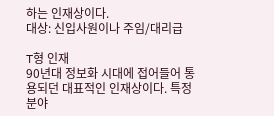하는 인재상이다.
대상: 신입사원이나 주임/대리급

T형 인재
90년대 정보화 시대에 접어들어 통용되던 대표적인 인재상이다. 특정 분야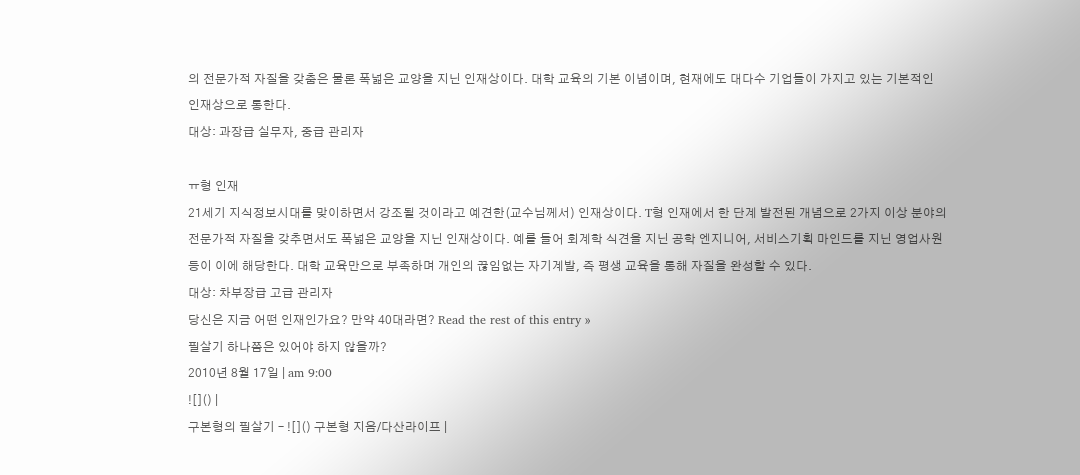의 전문가적 자질을 갖춤은 물론 폭넓은 교양을 지닌 인재상이다. 대학 교육의 기본 이념이며, 현재에도 대다수 기업들이 가지고 있는 기본적인 인재상으로 통한다.
대상: 과장급 실무자, 중급 관리자

ㅠ형 인재
21세기 지식정보시대를 맞이하면서 강조될 것이라고 예견한(교수님께서) 인재상이다. T형 인재에서 한 단계 발전된 개념으로 2가지 이상 분야의 전문가적 자질을 갖추면서도 폭넓은 교양을 지닌 인재상이다. 예를 들어 회계학 식견을 지닌 공학 엔지니어, 서비스기획 마인드를 지닌 영업사원 등이 이에 해당한다. 대학 교육만으로 부족하며 개인의 끊임없는 자기계발, 즉 평생 교육을 통해 자질을 완성할 수 있다.
대상: 차부장급 고급 관리자
당신은 지금 어떤 인재인가요? 만약 40대라면? Read the rest of this entry »
필살기 하나쯤은 있어야 하지 않을까?
2010년 8월 17일 | am 9:00
![]() |
구본형의 필살기 – ![]() 구본형 지음/다산라이프 |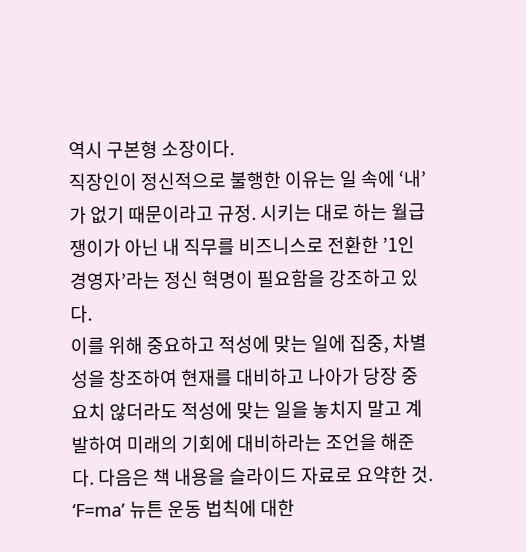역시 구본형 소장이다.
직장인이 정신적으로 불행한 이유는 일 속에 ‘내’가 없기 때문이라고 규정. 시키는 대로 하는 월급쟁이가 아닌 내 직무를 비즈니스로 전환한 ’1인 경영자’라는 정신 혁명이 필요함을 강조하고 있다.
이를 위해 중요하고 적성에 맞는 일에 집중, 차별성을 창조하여 현재를 대비하고 나아가 당장 중요치 않더라도 적성에 맞는 일을 놓치지 말고 계발하여 미래의 기회에 대비하라는 조언을 해준다. 다음은 책 내용을 슬라이드 자료로 요약한 것.
‘F=ma’ 뉴튼 운동 법칙에 대한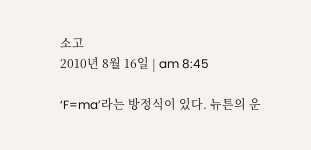소고
2010년 8월 16일 | am 8:45

‘F=ma’라는 방정식이 있다. 뉴튼의 운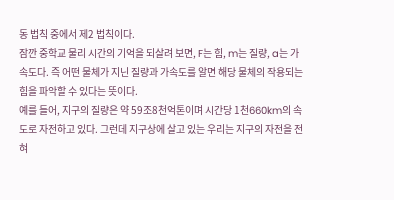동 법칙 중에서 제2 법칙이다.
잠깐 중학교 물리 시간의 기억을 되살려 보면, F는 힘, m는 질량, a는 가속도다. 즉 어떤 물체가 지닌 질량과 가속도를 알면 해당 물체의 작용되는 힘을 파악할 수 있다는 뜻이다.
예를 들어, 지구의 질량은 약 59조8천억톤이며 시간당 1천660km의 속도로 자전하고 있다. 그런데 지구상에 살고 있는 우리는 지구의 자전을 전혀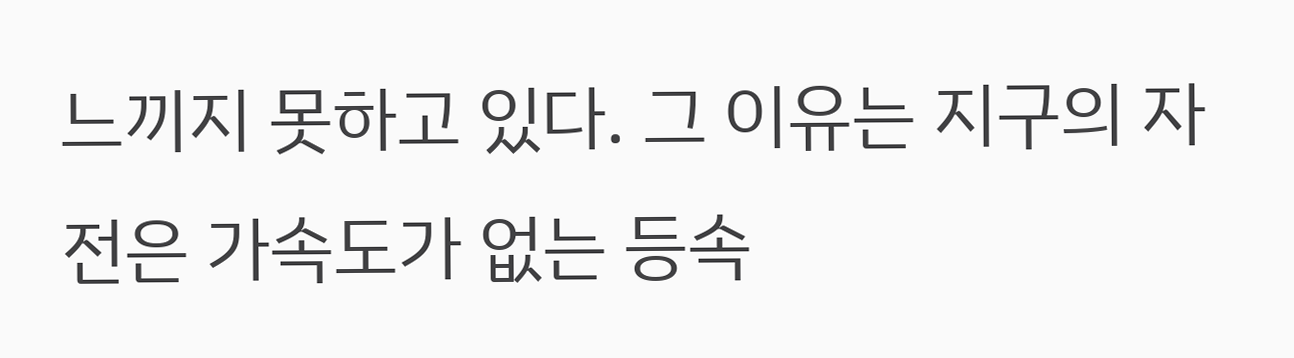느끼지 못하고 있다. 그 이유는 지구의 자전은 가속도가 없는 등속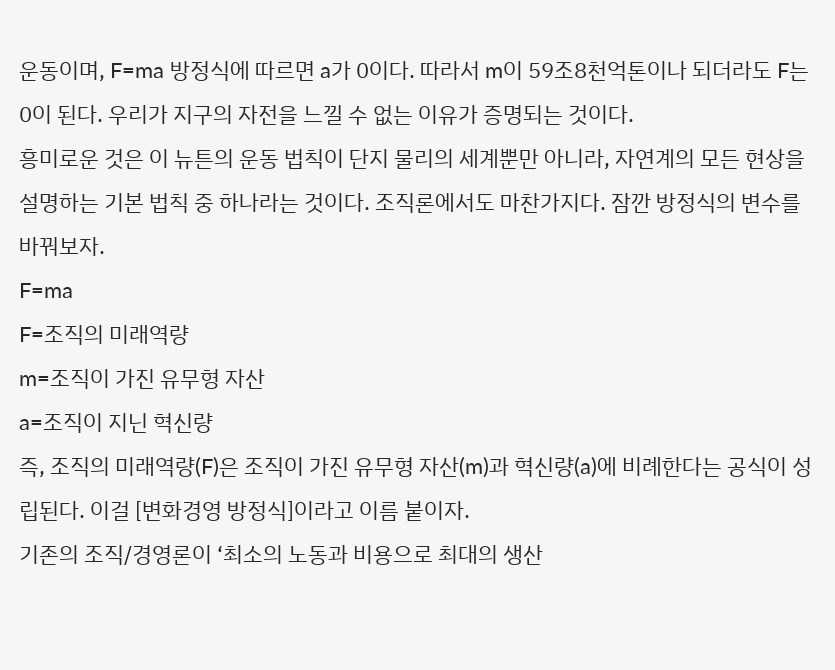운동이며, F=ma 방정식에 따르면 a가 0이다. 따라서 m이 59조8천억톤이나 되더라도 F는 0이 된다. 우리가 지구의 자전을 느낄 수 없는 이유가 증명되는 것이다.
흥미로운 것은 이 뉴튼의 운동 법칙이 단지 물리의 세계뿐만 아니라, 자연계의 모든 현상을 설명하는 기본 법칙 중 하나라는 것이다. 조직론에서도 마찬가지다. 잠깐 방정식의 변수를 바꿔보자.
F=ma
F=조직의 미래역량
m=조직이 가진 유무형 자산
a=조직이 지닌 혁신량
즉, 조직의 미래역량(F)은 조직이 가진 유무형 자산(m)과 혁신량(a)에 비례한다는 공식이 성립된다. 이걸 [변화경영 방정식]이라고 이름 붙이자.
기존의 조직/경영론이 ‘최소의 노동과 비용으로 최대의 생산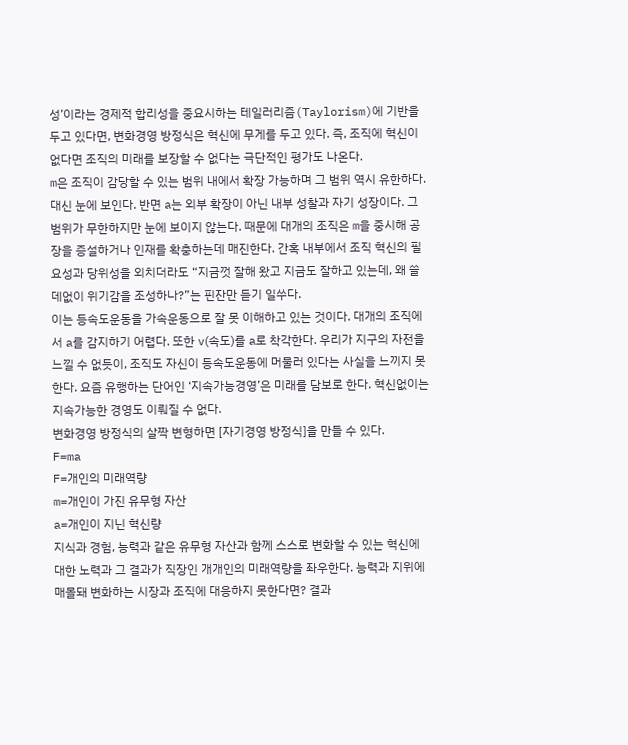성’이라는 경제적 합리성을 중요시하는 테일러리즘(Taylorism)에 기반을 두고 있다면, 변화경영 방정식은 혁신에 무게를 두고 있다. 즉, 조직에 혁신이 없다면 조직의 미래를 보장할 수 없다는 극단적인 평가도 나온다.
m은 조직이 감당할 수 있는 범위 내에서 확장 가능하며 그 범위 역시 유한하다. 대신 눈에 보인다. 반면 a는 외부 확장이 아닌 내부 성찰과 자기 성장이다. 그 범위가 무한하지만 눈에 보이지 않는다. 때문에 대개의 조직은 m을 중시해 공장을 증설하거나 인재를 확충하는데 매진한다. 간혹 내부에서 조직 혁신의 필요성과 당위성을 외치더라도 “지금껏 잘해 왔고 지금도 잘하고 있는데, 왜 쓸데없이 위기감을 조성하나?”는 핀잔만 듣기 일쑤다.
이는 등속도운동을 가속운동으로 잘 못 이해하고 있는 것이다. 대개의 조직에서 a를 감지하기 어렵다. 또한 v(속도)를 a로 착각한다. 우리가 지구의 자전을 느낄 수 없듯이, 조직도 자신이 등속도운동에 머물러 있다는 사실을 느끼지 못한다. 요즘 유행하는 단어인 ‘지속가능경영’은 미래를 담보로 한다. 혁신없이는 지속가능한 경영도 이뤄질 수 없다.
변화경영 방정식의 살짝 변형하면 [자기경영 방정식]을 만들 수 있다.
F=ma
F=개인의 미래역량
m=개인이 가진 유무형 자산
a=개인이 지닌 혁신량
지식과 경험, 능력과 같은 유무형 자산과 함께 스스로 변화할 수 있는 혁신에 대한 노력과 그 결과가 직장인 개개인의 미래역량을 좌우한다. 능력과 지위에 매몰돼 변화하는 시장과 조직에 대응하지 못한다면? 결과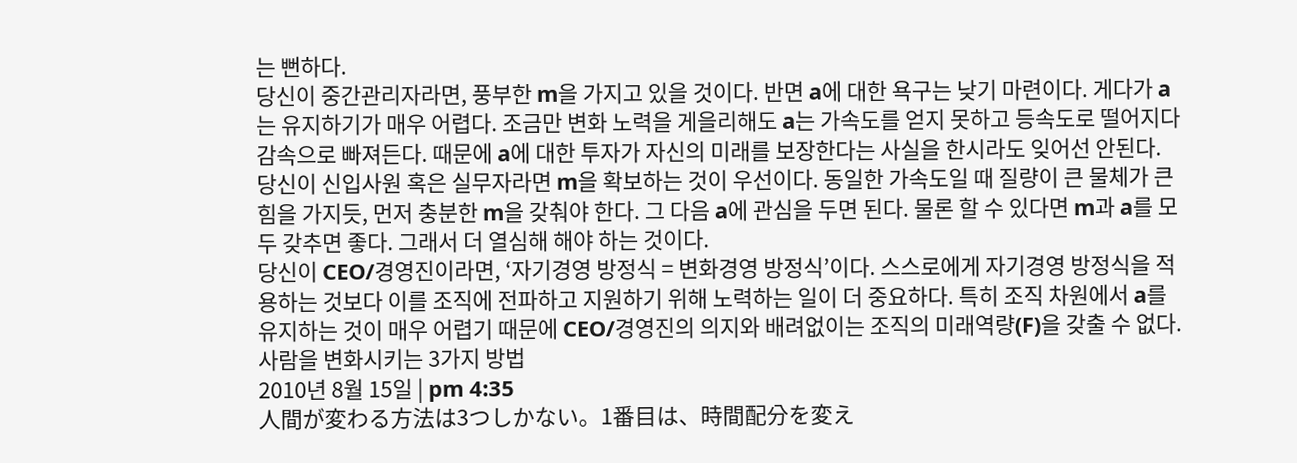는 뻔하다.
당신이 중간관리자라면, 풍부한 m을 가지고 있을 것이다. 반면 a에 대한 욕구는 낮기 마련이다. 게다가 a는 유지하기가 매우 어렵다. 조금만 변화 노력을 게을리해도 a는 가속도를 얻지 못하고 등속도로 떨어지다 감속으로 빠져든다. 때문에 a에 대한 투자가 자신의 미래를 보장한다는 사실을 한시라도 잊어선 안된다.
당신이 신입사원 혹은 실무자라면 m을 확보하는 것이 우선이다. 동일한 가속도일 때 질량이 큰 물체가 큰 힘을 가지듯, 먼저 충분한 m을 갖춰야 한다. 그 다음 a에 관심을 두면 된다. 물론 할 수 있다면 m과 a를 모두 갖추면 좋다. 그래서 더 열심해 해야 하는 것이다.
당신이 CEO/경영진이라면, ‘자기경영 방정식 = 변화경영 방정식’이다. 스스로에게 자기경영 방정식을 적용하는 것보다 이를 조직에 전파하고 지원하기 위해 노력하는 일이 더 중요하다. 특히 조직 차원에서 a를 유지하는 것이 매우 어렵기 때문에 CEO/경영진의 의지와 배려없이는 조직의 미래역량(F)을 갖출 수 없다.
사람을 변화시키는 3가지 방법
2010년 8월 15일 | pm 4:35
人間が変わる方法は3つしかない。1番目は、時間配分を変え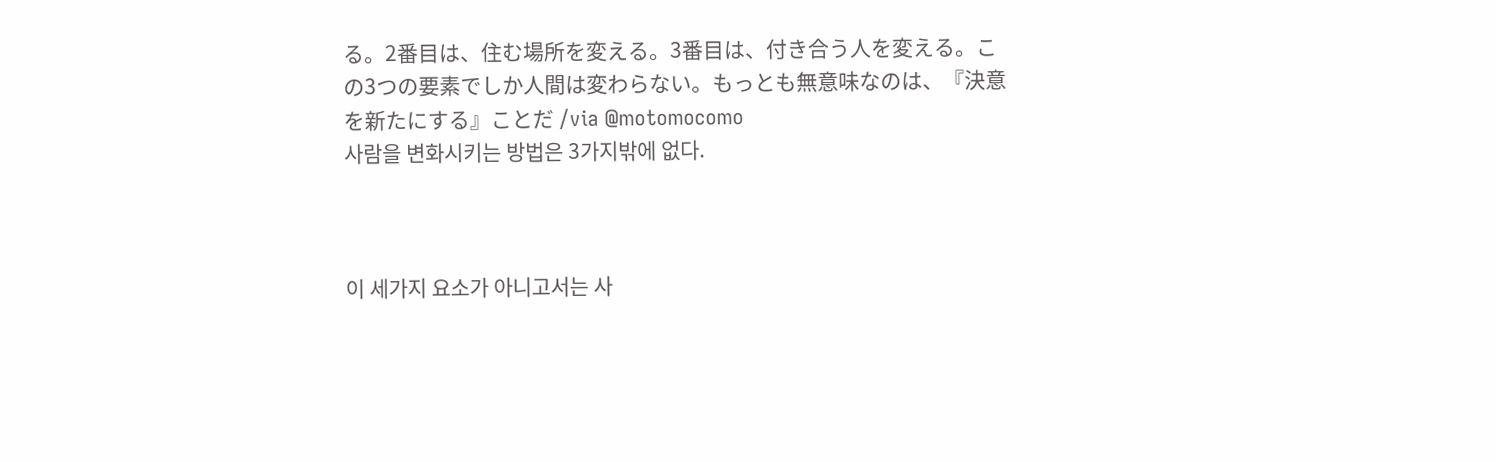る。2番目は、住む場所を変える。3番目は、付き合う人を変える。この3つの要素でしか人間は変わらない。もっとも無意味なのは、『決意を新たにする』ことだ /via @motomocomo
사람을 변화시키는 방법은 3가지밖에 없다.



이 세가지 요소가 아니고서는 사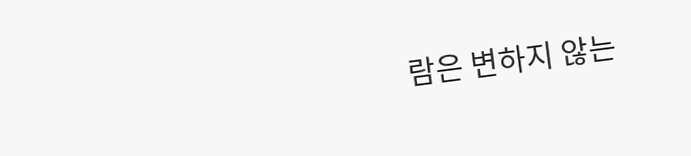람은 변하지 않는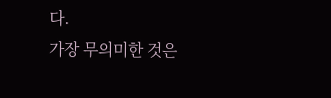다.
가장 무의미한 것은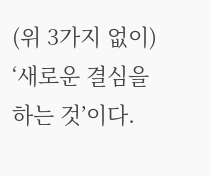(위 3가지 없이) ‘새로운 결심을 하는 것’이다.